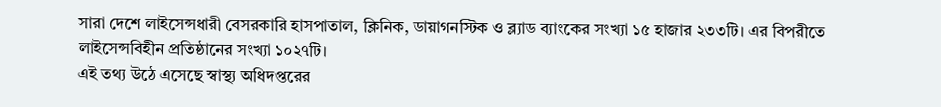সারা দেশে লাইসেন্সধারী বেসরকারি হাসপাতাল, ক্লিনিক, ডায়াগনস্টিক ও ব্ল্যাড ব্যাংকের সংখ্যা ১৫ হাজার ২৩৩টি। এর বিপরীতে লাইসেন্সবিহীন প্রতিষ্ঠানের সংখ্যা ১০২৭টি।
এই তথ্য উঠে এসেছে স্বাস্থ্য অধিদপ্তরের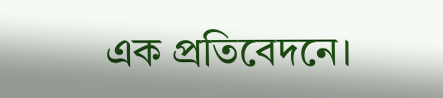এক প্রতিবেদনে।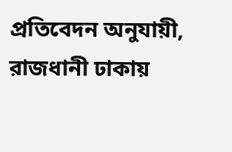প্রতিবেদন অনুযায়ী, রাজধানী ঢাকায়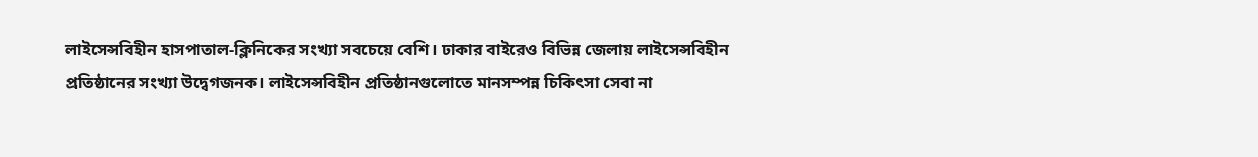লাইসেন্সবিহীন হাসপাতাল-ক্লিনিকের সংখ্যা সবচেয়ে বেশি। ঢাকার বাইরেও বিভিন্ন জেলায় লাইসেন্সবিহীন প্রতিষ্ঠানের সংখ্যা উদ্বেগজনক। লাইসেন্সবিহীন প্রতিষ্ঠানগুলোতে মানসম্পন্ন চিকিৎসা সেবা না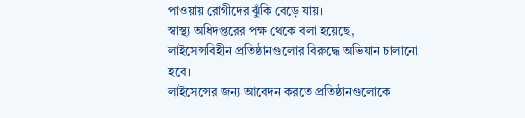পাওয়ায় রোগীদের ঝুঁকি বেড়ে যায়।
স্বাস্থ্য অধিদপ্তরের পক্ষ থেকে বলা হয়েছে, লাইসেন্সবিহীন প্রতিষ্ঠানগুলোর বিরুদ্ধে অভিযান চালানো হবে।
লাইসেন্সের জন্য আবেদন করতে প্রতিষ্ঠানগুলোকে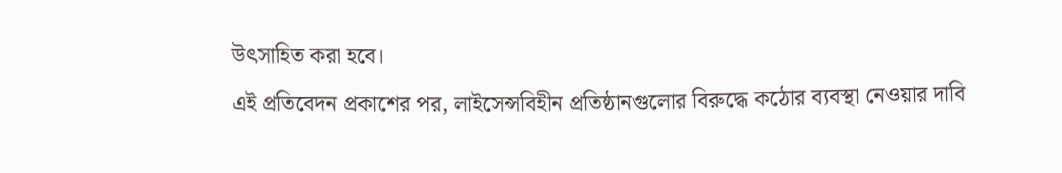উৎসাহিত করা হবে।
এই প্রতিবেদন প্রকাশের পর, লাইসেন্সবিহীন প্রতিষ্ঠানগুলোর বিরুদ্ধে কঠোর ব্যবস্থা নেওয়ার দাবি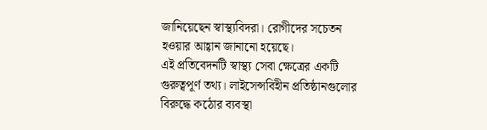জানিয়েছেন স্বাস্থ্যবিদরা। রোগীদের সচেতন হওয়ার আহ্বান জানানো হয়েছে।
এই প্রতিবেদনটি স্বাস্থ্য সেবা ক্ষেত্রের একটি গুরুত্বপূর্ণ তথ্য। লাইসেন্সবিহীন প্রতিষ্ঠানগুলোর বিরুদ্ধে কঠোর ব্যবস্থা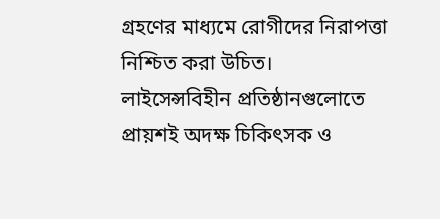গ্রহণের মাধ্যমে রোগীদের নিরাপত্তা নিশ্চিত করা উচিত।
লাইসেন্সবিহীন প্রতিষ্ঠানগুলোতে প্রায়শই অদক্ষ চিকিৎসক ও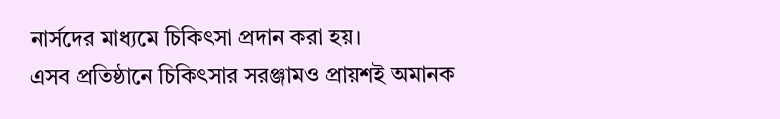নার্সদের মাধ্যমে চিকিৎসা প্রদান করা হয়।
এসব প্রতিষ্ঠানে চিকিৎসার সরঞ্জামও প্রায়শই অমানক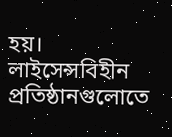হয়। লাইসেন্সবিহীন প্রতিষ্ঠানগুলোতে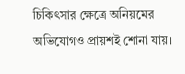চিকিৎসার ক্ষেত্রে অনিয়মের অভিযোগও প্রায়শই শোনা যায়।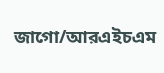জাগো/আরএইচএম